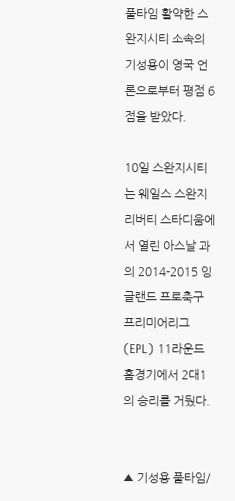풀타임 활약한 스완지시티 소속의 기성용이 영국 언론으로부터 평점 6점을 받았다.

10일 스완지시티는 웨일스 스완지 리버티 스타디움에서 열린 아스날 과의 2014-2015 잉글랜드 프로축구 프리미어리그(EPL) 11라운드 홈경기에서 2대1의 승리를 거뒀다.


▲ 기성용 풀타임/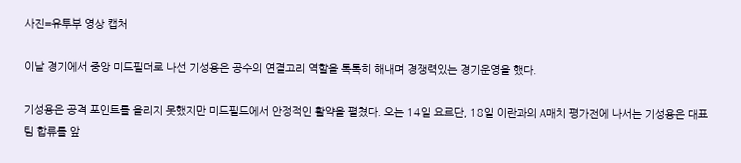사진=유투부 영상 캡처

이날 경기에서 중앙 미드필더로 나선 기성용은 공수의 연결고리 역할을 톡톡히 해내며 경쟁력있는 경기운영을 했다.

기성용은 공격 포인트를 올리지 못했지만 미드필드에서 안정적인 활약을 펼쳤다. 오는 14일 요르단, 18일 이란과의 A매치 평가전에 나서는 기성용은 대표팀 합류를 앞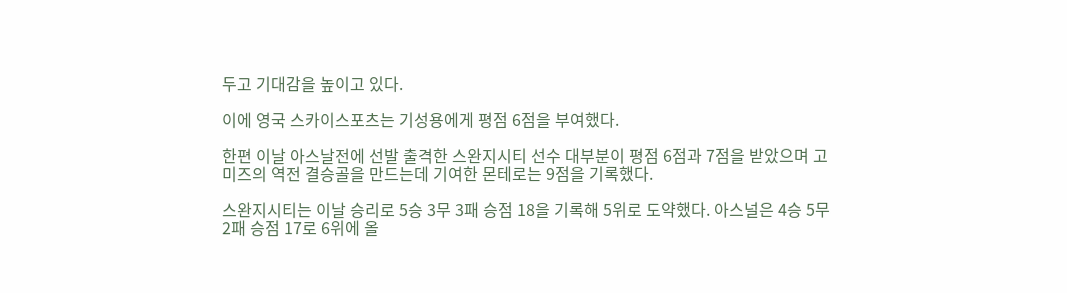두고 기대감을 높이고 있다.

이에 영국 스카이스포츠는 기성용에게 평점 6점을 부여했다.

한편 이날 아스날전에 선발 출격한 스완지시티 선수 대부분이 평점 6점과 7점을 받았으며 고미즈의 역전 결승골을 만드는데 기여한 몬테로는 9점을 기록했다.

스완지시티는 이날 승리로 5승 3무 3패 승점 18을 기록해 5위로 도약했다. 아스널은 4승 5무 2패 승점 17로 6위에 올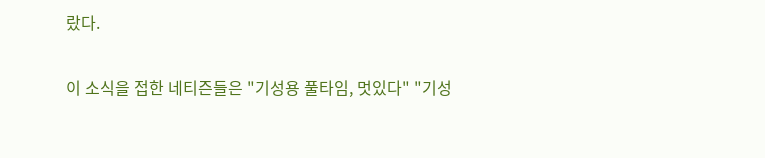랐다.

이 소식을 접한 네티즌들은 "기성용 풀타임, 멋있다" "기성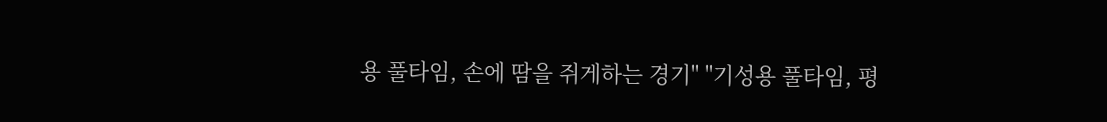용 풀타임, 손에 땀을 쥐게하는 경기" "기성용 풀타임, 평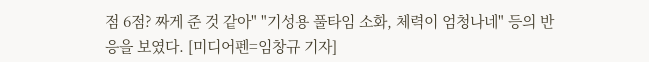점 6점? 짜게 준 것 같아" "기성용 풀타임 소화, 체력이 엄청나네" 등의 반응을 보였다. [미디어펜=임창규 기자]